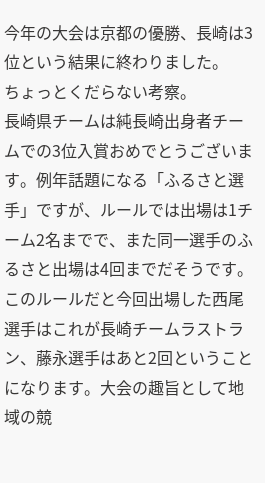今年の大会は京都の優勝、長崎は3位という結果に終わりました。
ちょっとくだらない考察。
長崎県チームは純長崎出身者チームでの3位入賞おめでとうございます。例年話題になる「ふるさと選手」ですが、ルールでは出場は1チーム2名までで、また同一選手のふるさと出場は4回までだそうです。このルールだと今回出場した西尾選手はこれが長崎チームラストラン、藤永選手はあと2回ということになります。大会の趣旨として地域の競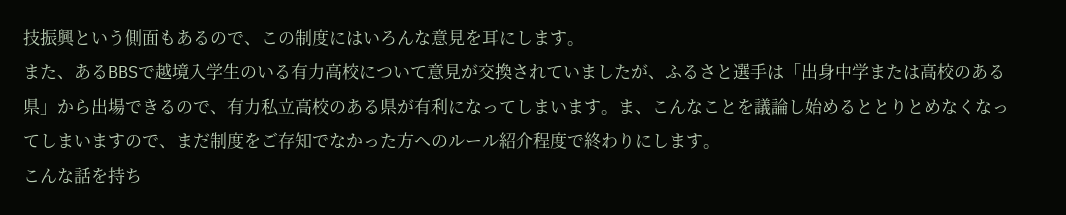技振興という側面もあるので、この制度にはいろんな意見を耳にします。
また、あるBBSで越境入学生のいる有力高校について意見が交換されていましたが、ふるさと選手は「出身中学または高校のある県」から出場できるので、有力私立高校のある県が有利になってしまいます。ま、こんなことを議論し始めるととりとめなくなってしまいますので、まだ制度をご存知でなかった方へのルール紹介程度で終わりにします。
こんな話を持ち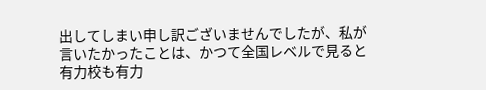出してしまい申し訳ございませんでしたが、私が言いたかったことは、かつて全国レベルで見ると有力校も有力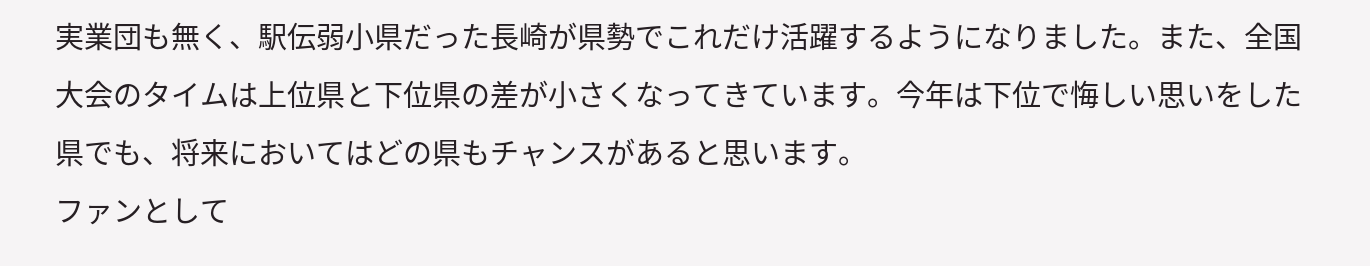実業団も無く、駅伝弱小県だった長崎が県勢でこれだけ活躍するようになりました。また、全国大会のタイムは上位県と下位県の差が小さくなってきています。今年は下位で悔しい思いをした県でも、将来においてはどの県もチャンスがあると思います。
ファンとして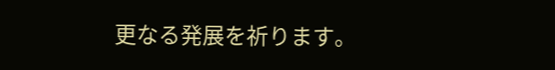更なる発展を祈ります。